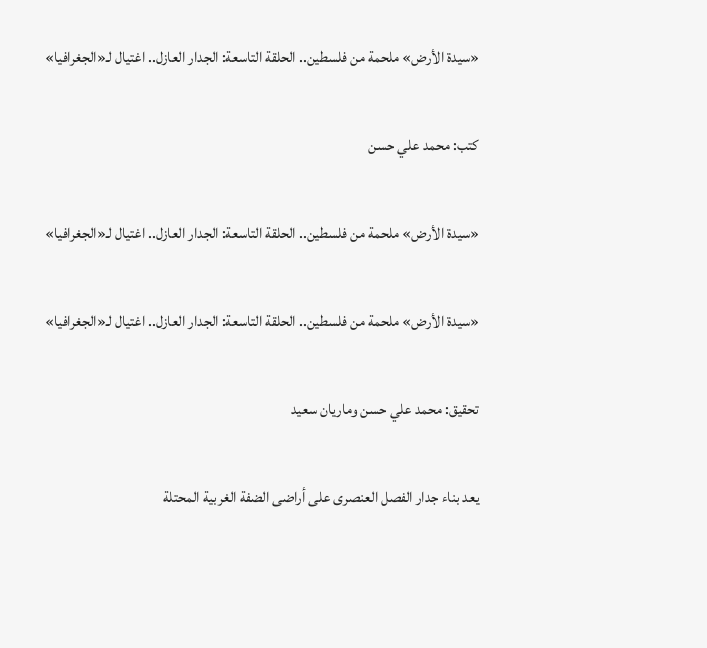«سيدة الأرض» ملحمة من فلسطين.. الحلقة التاسعة: الجدار العازل.. اغتيال لـ«الجغرافيا»

كتب: محمد علي حسن

«سيدة الأرض» ملحمة من فلسطين.. الحلقة التاسعة: الجدار العازل.. اغتيال لـ«الجغرافيا»

«سيدة الأرض» ملحمة من فلسطين.. الحلقة التاسعة: الجدار العازل.. اغتيال لـ«الجغرافيا»

تحقيق: محمد علي حسن وماريان سعيد

يعد بناء جدار الفصل العنصرى على أراضى الضفة الغربية المحتلة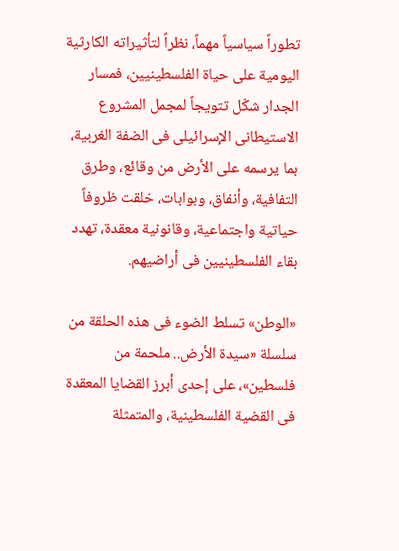تطوراً سياسياً مهماً، نظراً لتأثيراته الكارثية اليومية على حياة الفلسطينيين، فمسار الجدار شكّل تتويجاً لمجمل المشروع الاستيطانى الإسرائيلى فى الضفة الغربية، بما يرسمه على الأرض من وقائع، وطرق التفافية، وأنفاق، وبوابات، خلقت ظروفاً حياتية واجتماعية، وقانونية معقدة، تهدد بقاء الفلسطينيين فى أراضيهم.

«الوطن» تسلط الضوء فى هذه الحلقة من سلسلة «سيدة الأرض.. ملحمة من فلسطين»، على إحدى أبرز القضايا المعقدة فى القضية الفلسطينية، والمتمثلة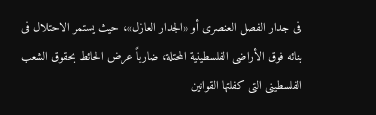فى جدار الفصل العنصرى أو «الجدار العازل»، حيث يستمر الاحتلال فى بنائه فوق الأراضى الفلسطينية المحتلة، ضارباً عرض الحائط بحقوق الشعب الفلسطينى التى كفلتها القوانين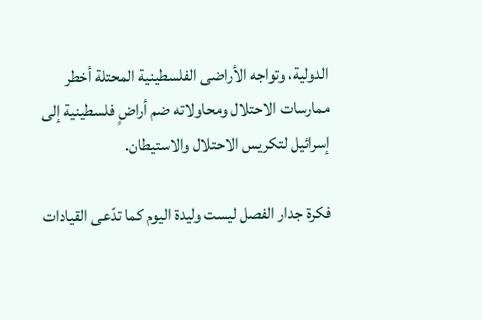الدولية، وتواجه الأراضى الفلسطينية المحتلة أخطر ممارسات الاحتلال ومحاولاته ضم أراضٍ فلسطينية إلى إسرائيل لتكريس الاحتلال والاستيطان.

فكرة جدار الفصل ليست وليدة اليوم كما تدّعى القيادات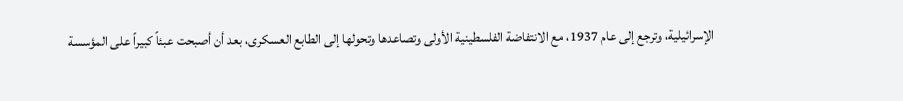الإسرائيلية، وترجع إلى عام 1937، مع الانتفاضة الفلسطينية الأولى وتصاعدها وتحولها إلى الطابع العسكرى، بعد أن أصبحت عبئاً كبيراً على المؤسسة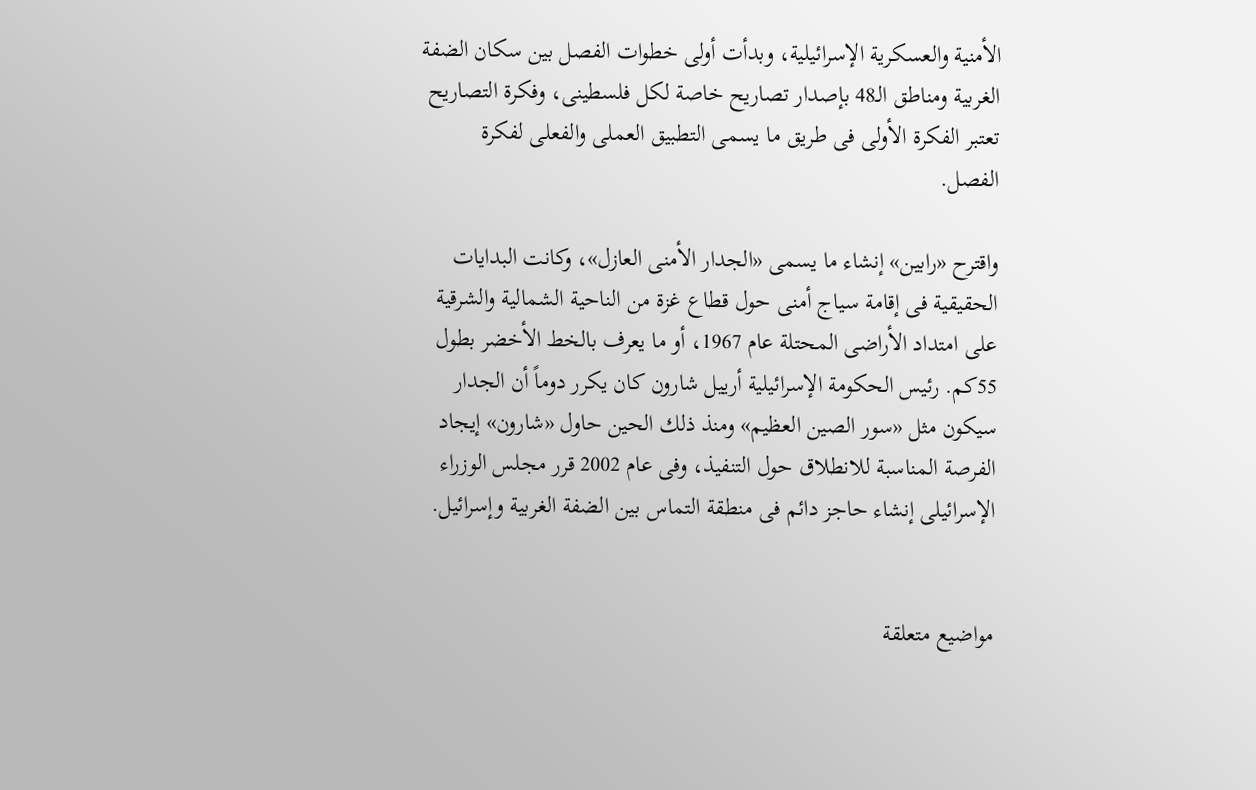الأمنية والعسكرية الإسرائيلية، وبدأت أولى خطوات الفصل بين سكان الضفة الغربية ومناطق الـ48 بإصدار تصاريح خاصة لكل فلسطينى، وفكرة التصاريح تعتبر الفكرة الأولى فى طريق ما يسمى التطبيق العملى والفعلى لفكرة الفصل.

واقترح «رابين» إنشاء ما يسمى «الجدار الأمنى العازل»، وكانت البدايات الحقيقية فى إقامة سياج أمنى حول قطاع غزة من الناحية الشمالية والشرقية على امتداد الأراضى المحتلة عام 1967، أو ما يعرف بالخط الأخضر بطول 55كم. رئيس الحكومة الإسرائيلية أرييل شارون كان يكرر دوماً أن الجدار سيكون مثل «سور الصين العظيم» ومنذ ذلك الحين حاول «شارون» إيجاد الفرصة المناسبة للانطلاق حول التنفيذ، وفى عام 2002 قرر مجلس الوزراء الإسرائيلى إنشاء حاجز دائم فى منطقة التماس بين الضفة الغربية وإسرائيل.


مواضيع متعلقة